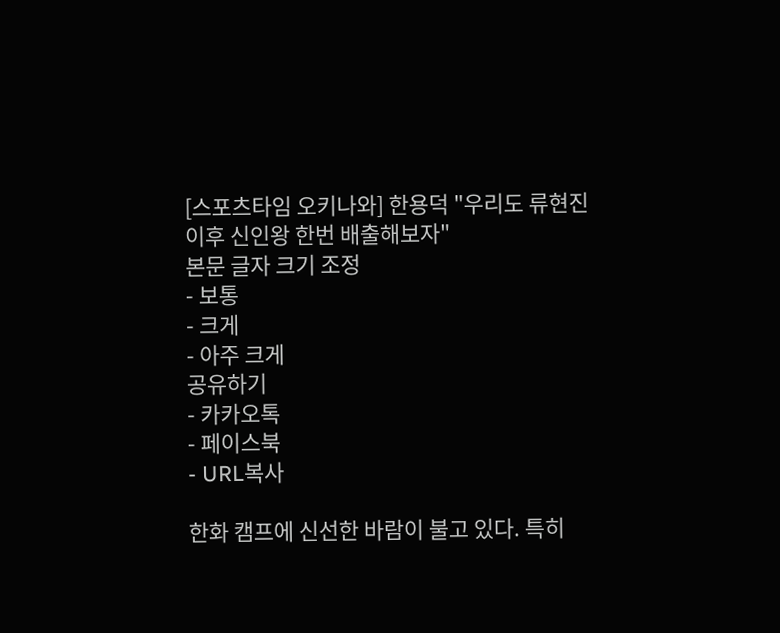[스포츠타임 오키나와] 한용덕 "우리도 류현진 이후 신인왕 한번 배출해보자"
본문 글자 크기 조정
- 보통
- 크게
- 아주 크게
공유하기
- 카카오톡
- 페이스북
- URL복사

한화 캠프에 신선한 바람이 불고 있다. 특히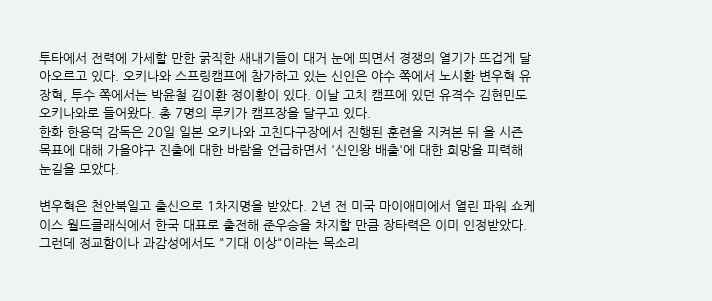투타에서 전력에 가세할 만한 굵직한 새내기들이 대거 눈에 띄면서 경쟁의 열기가 뜨겁게 달아오르고 있다. 오키나와 스프링캠프에 참가하고 있는 신인은 야수 쪽에서 노시환 변우혁 유장혁, 투수 쪽에서는 박윤철 김이환 정이황이 있다. 이날 고치 캠프에 있던 유격수 김현민도 오키나와로 들어왔다. 총 7명의 루키가 캠프장을 달구고 있다.
한화 한용덕 감독은 20일 일본 오키나와 고친다구장에서 진행된 훈련을 지켜본 뒤 올 시즌 목표에 대해 가을야구 진출에 대한 바람을 언급하면서 '신인왕 배출'에 대한 희망을 피력해 눈길을 모았다.

변우혁은 천안북일고 출신으로 1차지명을 받았다. 2년 전 미국 마이애미에서 열린 파워 쇼케이스 월드클래식에서 한국 대표로 출전해 준우승을 차지할 만큼 장타력은 이미 인정받았다. 그런데 정교함이나 과감성에서도 "기대 이상"이라는 목소리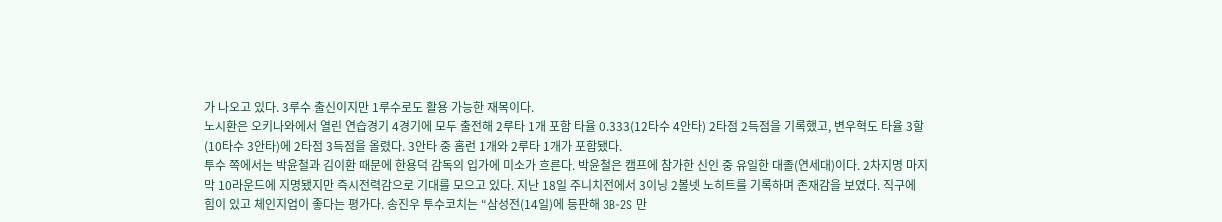가 나오고 있다. 3루수 출신이지만 1루수로도 활용 가능한 재목이다.
노시환은 오키나와에서 열린 연습경기 4경기에 모두 출전해 2루타 1개 포함 타율 0.333(12타수 4안타) 2타점 2득점을 기록했고, 변우혁도 타율 3할(10타수 3안타)에 2타점 3득점을 올렸다. 3안타 중 홈런 1개와 2루타 1개가 포함됐다.
투수 쪽에서는 박윤철과 김이환 때문에 한용덕 감독의 입가에 미소가 흐른다. 박윤철은 캠프에 참가한 신인 중 유일한 대졸(연세대)이다. 2차지명 마지막 10라운드에 지명됐지만 즉시전력감으로 기대를 모으고 있다. 지난 18일 주니치전에서 3이닝 2볼넷 노히트를 기록하며 존재감을 보였다. 직구에 힘이 있고 체인지업이 좋다는 평가다. 송진우 투수코치는 “삼성전(14일)에 등판해 3B-2S 만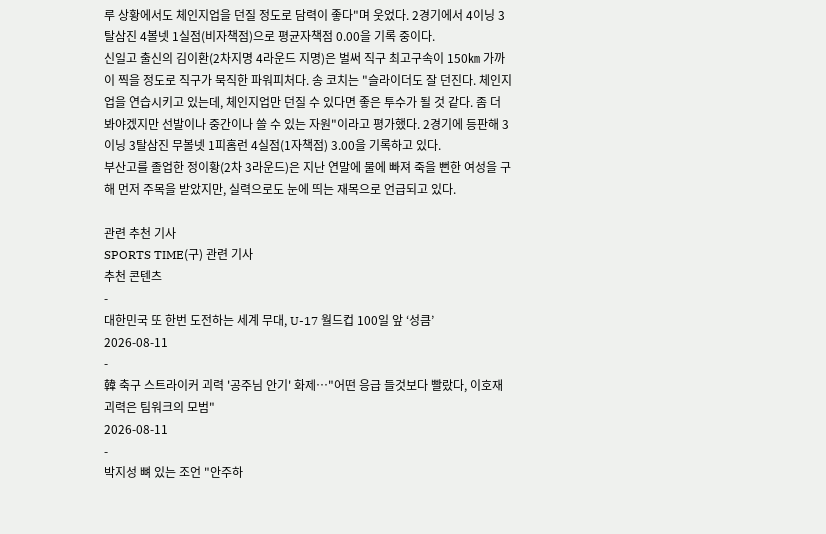루 상황에서도 체인지업을 던질 정도로 담력이 좋다"며 웃었다. 2경기에서 4이닝 3탈삼진 4볼넷 1실점(비자책점)으로 평균자책점 0.00을 기록 중이다.
신일고 출신의 김이환(2차지명 4라운드 지명)은 벌써 직구 최고구속이 150㎞ 가까이 찍을 정도로 직구가 묵직한 파워피처다. 송 코치는 "슬라이더도 잘 던진다. 체인지업을 연습시키고 있는데, 체인지업만 던질 수 있다면 좋은 투수가 될 것 같다. 좀 더 봐야겠지만 선발이나 중간이나 쓸 수 있는 자원"이라고 평가했다. 2경기에 등판해 3이닝 3탈삼진 무볼넷 1피홈런 4실점(1자책점) 3.00을 기록하고 있다.
부산고를 졸업한 정이황(2차 3라운드)은 지난 연말에 물에 빠져 죽을 뻔한 여성을 구해 먼저 주목을 받았지만, 실력으로도 눈에 띄는 재목으로 언급되고 있다.

관련 추천 기사
SPORTS TIME(구) 관련 기사
추천 콘텐츠
-
대한민국 또 한번 도전하는 세계 무대, U-17 월드컵 100일 앞 ‘성큼’
2026-08-11
-
韓 축구 스트라이커 괴력 '공주님 안기' 화제…"어떤 응급 들것보다 빨랐다, 이호재 괴력은 팀워크의 모범"
2026-08-11
-
박지성 뼈 있는 조언 "안주하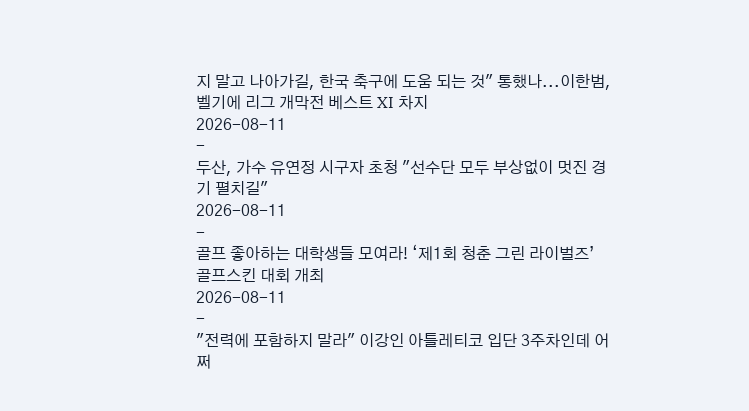지 말고 나아가길, 한국 축구에 도움 되는 것" 통했나...이한범, 벨기에 리그 개막전 베스트 XI 차지
2026-08-11
-
두산, 가수 유연정 시구자 초청 "선수단 모두 부상없이 멋진 경기 펼치길"
2026-08-11
-
골프 좋아하는 대학생들 모여라! ‘제1회 청춘 그린 라이벌즈’ 골프스킨 대회 개최
2026-08-11
-
"전력에 포함하지 말라" 이강인 아틀레티코 입단 3주차인데 어쩌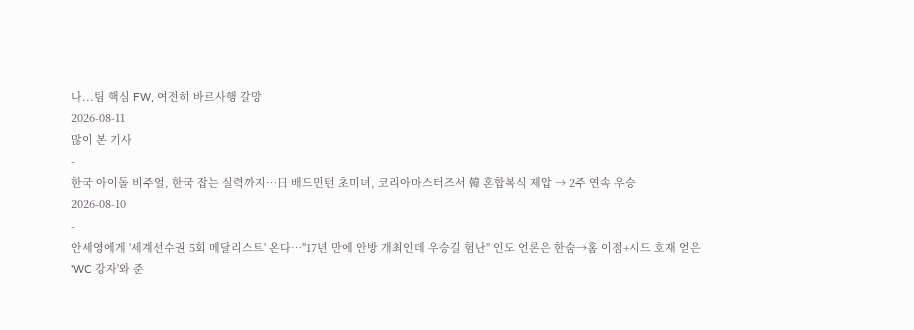나...팀 핵심 FW, 여전히 바르사행 갈망
2026-08-11
많이 본 기사
-
한국 아이돌 비주얼, 한국 잡는 실력까지…日 배드민턴 초미녀, 코리아마스터즈서 韓 혼합복식 제압 → 2주 연속 우승
2026-08-10
-
안세영에게 '세계선수권 5회 메달리스트' 온다…"17년 만에 안방 개최인데 우승길 험난" 인도 언론은 한숨→홈 이점+시드 호재 얻은 'WC 강자'와 준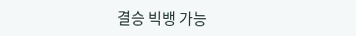결승 빅뱅 가능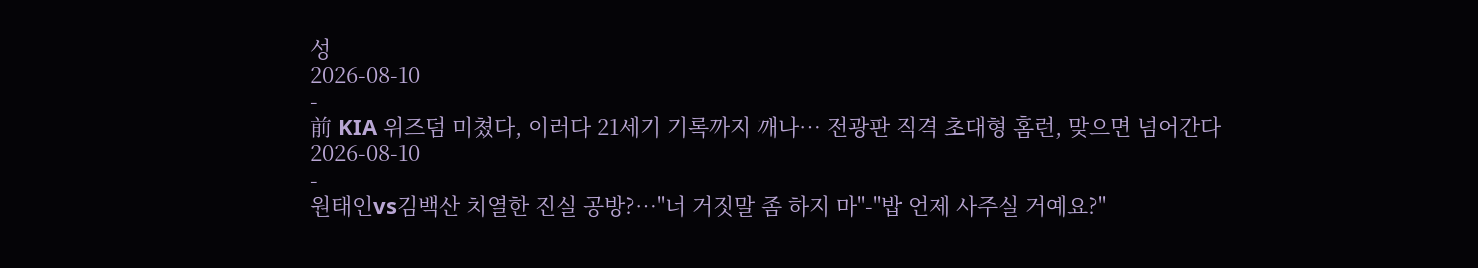성
2026-08-10
-
前 KIA 위즈덤 미쳤다, 이러다 21세기 기록까지 깨나… 전광판 직격 초대형 홈런, 맞으면 넘어간다
2026-08-10
-
원태인vs김백산 치열한 진실 공방?…"너 거짓말 좀 하지 마"-"밥 언제 사주실 거예요?"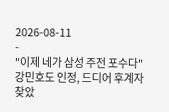2026-08-11
-
"이제 네가 삼성 주전 포수다" 강민호도 인정, 드디어 후계자 찾았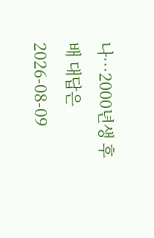나…2000년생 후배 대답은
2026-08-09